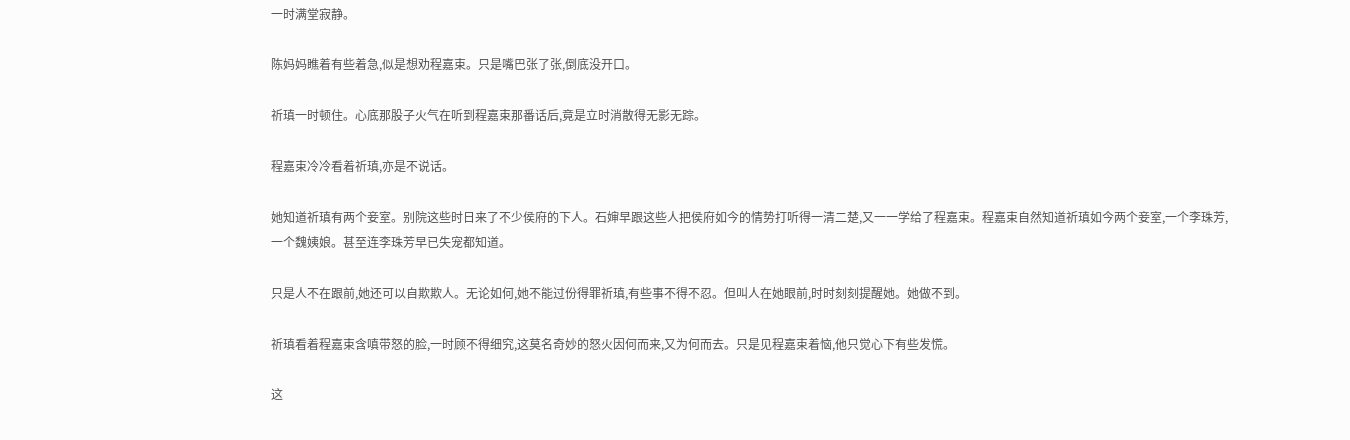一时满堂寂静。

陈妈妈瞧着有些着急,似是想劝程嘉束。只是嘴巴张了张,倒底没开口。

祈瑱一时顿住。心底那股子火气在听到程嘉束那番话后,竟是立时消散得无影无踪。

程嘉束冷冷看着祈瑱,亦是不说话。

她知道祈瑱有两个妾室。别院这些时日来了不少侯府的下人。石婶早跟这些人把侯府如今的情势打听得一清二楚,又一一学给了程嘉束。程嘉束自然知道祈瑱如今两个妾室,一个李珠芳,一个魏姨娘。甚至连李珠芳早已失宠都知道。

只是人不在跟前,她还可以自欺欺人。无论如何,她不能过份得罪祈瑱,有些事不得不忍。但叫人在她眼前,时时刻刻提醒她。她做不到。

祈瑱看着程嘉束含嗔带怒的脸,一时顾不得细究,这莫名奇妙的怒火因何而来,又为何而去。只是见程嘉束着恼,他只觉心下有些发慌。

这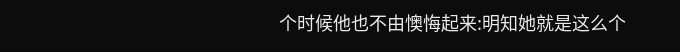个时候他也不由懊悔起来:明知她就是这么个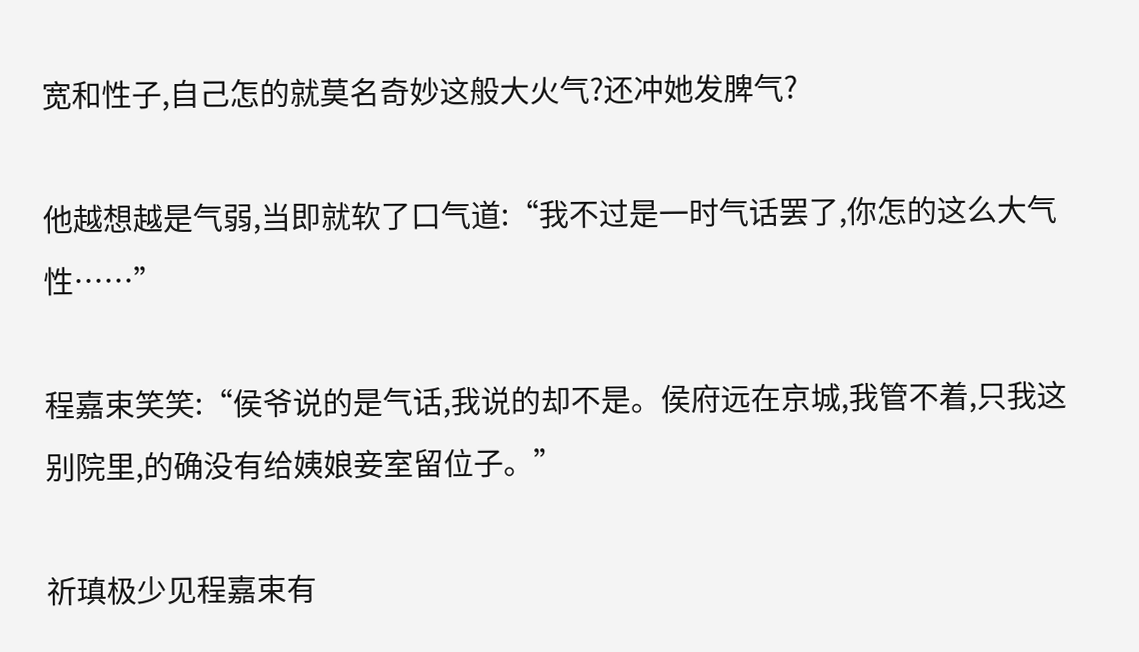宽和性子,自己怎的就莫名奇妙这般大火气?还冲她发脾气?

他越想越是气弱,当即就软了口气道:“我不过是一时气话罢了,你怎的这么大气性……”

程嘉束笑笑:“侯爷说的是气话,我说的却不是。侯府远在京城,我管不着,只我这别院里,的确没有给姨娘妾室留位子。”

祈瑱极少见程嘉束有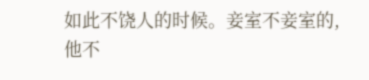如此不饶人的时候。妾室不妾室的,他不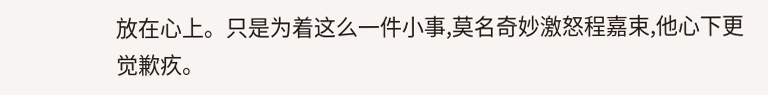放在心上。只是为着这么一件小事,莫名奇妙激怒程嘉束,他心下更觉歉疚。